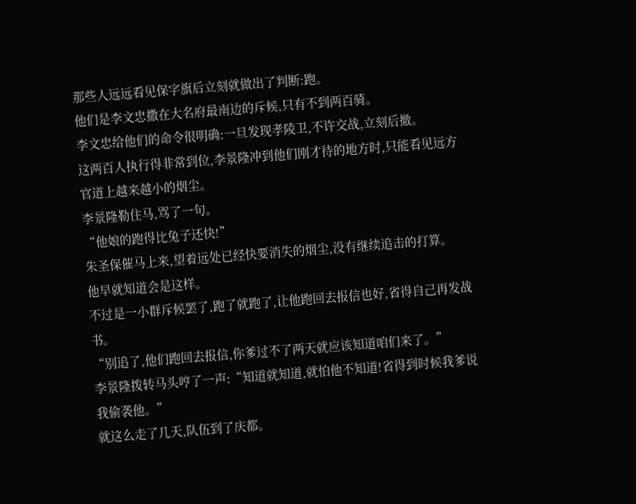那些人远远看见保字旗后立刻就做出了判断:跑。
他们是李文忠撒在大名府最南边的斥候,只有不到两百骑。
李文忠给他们的命令很明确:一旦发现孝陵卫,不许交战,立刻后撤。
这两百人执行得非常到位,李景隆冲到他们刚才待的地方时,只能看见远方官道上越来越小的烟尘。
李景隆勒住马,骂了一句。
“他娘的跑得比兔子还快!”
朱圣保催马上来,望着远处已经快要消失的烟尘,没有继续追击的打算。
他早就知道会是这样。
不过是一小群斥候罢了,跑了就跑了,让他跑回去报信也好,省得自己再发战书。
“别追了,他们跑回去报信,你爹过不了两天就应该知道咱们来了。”
李景隆拨转马头哼了一声:“知道就知道,就怕他不知道!省得到时候我爹说我偷袭他。”
就这么走了几天,队伍到了庆都。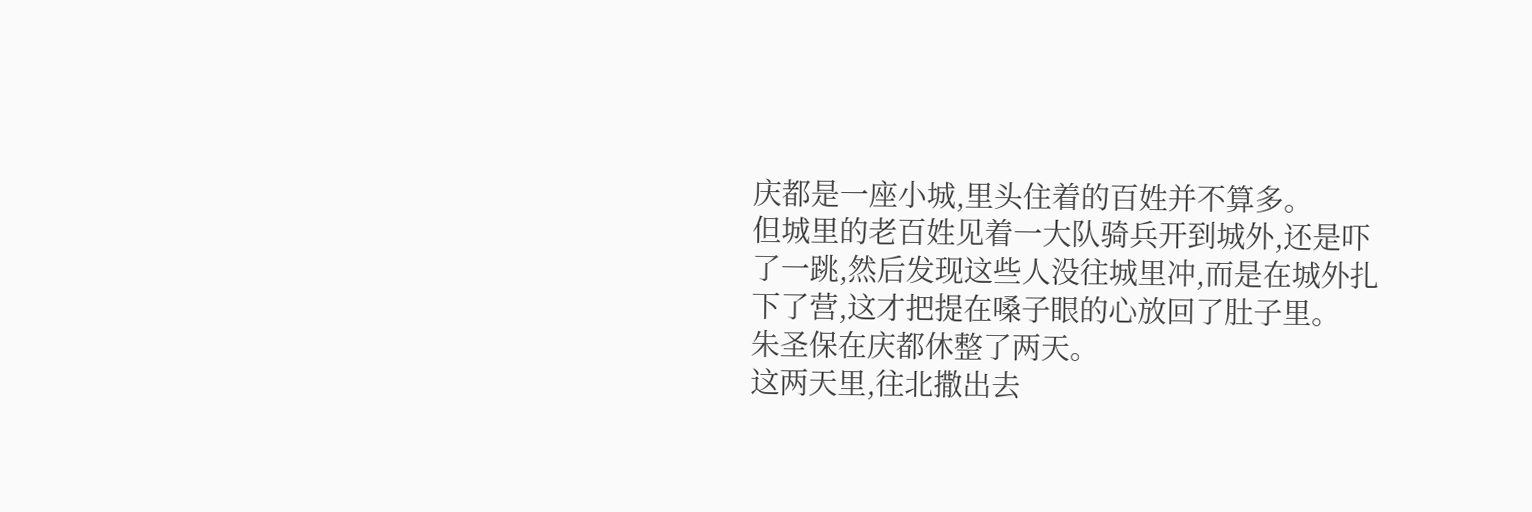庆都是一座小城,里头住着的百姓并不算多。
但城里的老百姓见着一大队骑兵开到城外,还是吓了一跳,然后发现这些人没往城里冲,而是在城外扎下了营,这才把提在嗓子眼的心放回了肚子里。
朱圣保在庆都休整了两天。
这两天里,往北撒出去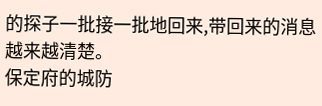的探子一批接一批地回来,带回来的消息越来越清楚。
保定府的城防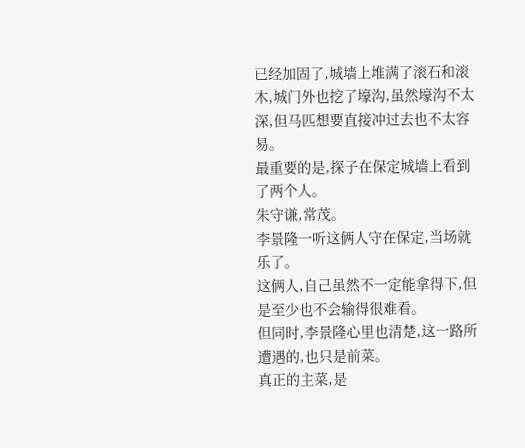已经加固了,城墙上堆满了滚石和滚木,城门外也挖了壕沟,虽然壕沟不太深,但马匹想要直接冲过去也不太容易。
最重要的是,探子在保定城墙上看到了两个人。
朱守谦,常茂。
李景隆一听这俩人守在保定,当场就乐了。
这俩人,自己虽然不一定能拿得下,但是至少也不会输得很难看。
但同时,李景隆心里也清楚,这一路所遭遇的,也只是前菜。
真正的主菜,是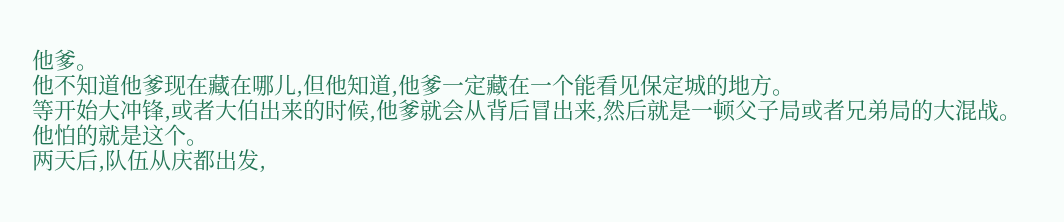他爹。
他不知道他爹现在藏在哪儿,但他知道,他爹一定藏在一个能看见保定城的地方。
等开始大冲锋,或者大伯出来的时候,他爹就会从背后冒出来,然后就是一顿父子局或者兄弟局的大混战。
他怕的就是这个。
两天后,队伍从庆都出发,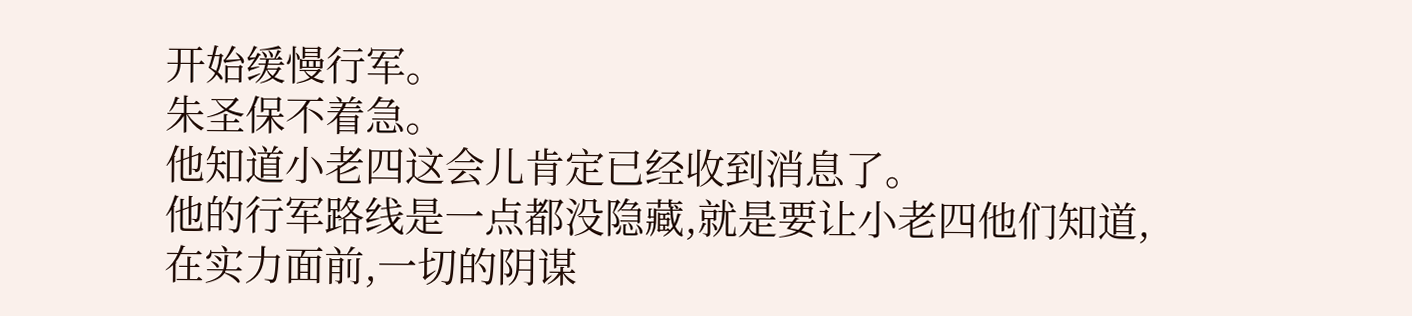开始缓慢行军。
朱圣保不着急。
他知道小老四这会儿肯定已经收到消息了。
他的行军路线是一点都没隐藏,就是要让小老四他们知道,在实力面前,一切的阴谋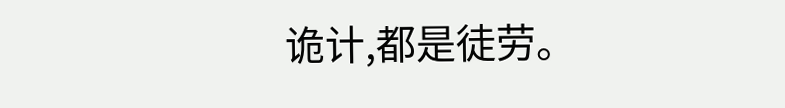诡计,都是徒劳。